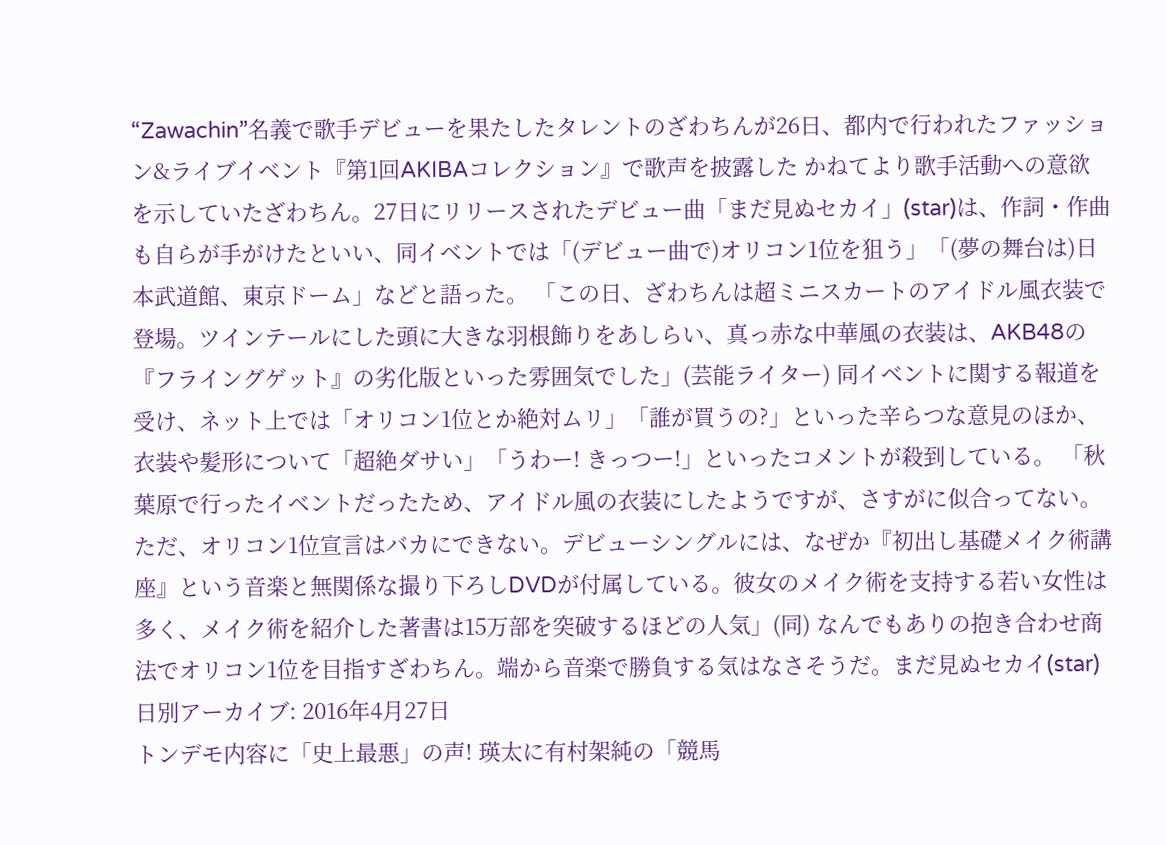“Zawachin”名義で歌手デビューを果たしたタレントのざわちんが26日、都内で行われたファッション&ライブイベント『第1回AKIBAコレクション』で歌声を披露した かねてより歌手活動への意欲を示していたざわちん。27日にリリースされたデビュー曲「まだ見ぬセカイ」(star)は、作詞・作曲も自らが手がけたといい、同イベントでは「(デビュー曲で)オリコン1位を狙う」「(夢の舞台は)日本武道館、東京ドーム」などと語った。 「この日、ざわちんは超ミニスカートのアイドル風衣装で登場。ツインテールにした頭に大きな羽根飾りをあしらい、真っ赤な中華風の衣装は、AKB48の『フライングゲット』の劣化版といった雰囲気でした」(芸能ライター) 同イベントに関する報道を受け、ネット上では「オリコン1位とか絶対ムリ」「誰が買うの?」といった辛らつな意見のほか、衣装や髪形について「超絶ダサい」「うわー! きっつー!」といったコメントが殺到している。 「秋葉原で行ったイベントだったため、アイドル風の衣装にしたようですが、さすがに似合ってない。ただ、オリコン1位宣言はバカにできない。デビューシングルには、なぜか『初出し基礎メイク術講座』という音楽と無関係な撮り下ろしDVDが付属している。彼女のメイク術を支持する若い女性は多く、メイク術を紹介した著書は15万部を突破するほどの人気」(同) なんでもありの抱き合わせ商法でオリコン1位を目指すざわちん。端から音楽で勝負する気はなさそうだ。まだ見ぬセカイ(star)
日別アーカイブ: 2016年4月27日
トンデモ内容に「史上最悪」の声! 瑛太に有村架純の「競馬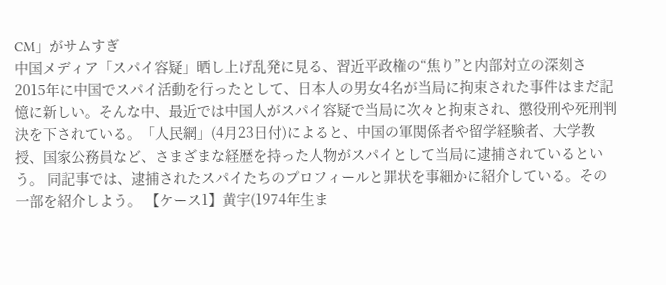CM」がサムすぎ
中国メディア「スパイ容疑」晒し上げ乱発に見る、習近平政権の“焦り”と内部対立の深刻さ
2015年に中国でスパイ活動を行ったとして、日本人の男女4名が当局に拘束された事件はまだ記憶に新しい。そんな中、最近では中国人がスパイ容疑で当局に次々と拘束され、懲役刑や死刑判決を下されている。「人民網」(4月23日付)によると、中国の軍関係者や留学経験者、大学教授、国家公務員など、さまざまな経歴を持った人物がスパイとして当局に逮捕されているという。 同記事では、逮捕されたスパイたちのプロフィールと罪状を事細かに紹介している。その一部を紹介しよう。 【ケース1】黄宇(1974年生ま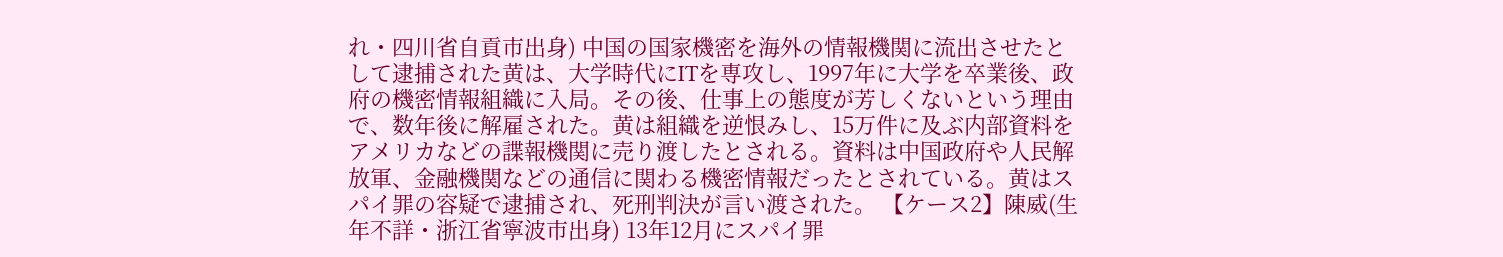れ・四川省自貢市出身) 中国の国家機密を海外の情報機関に流出させたとして逮捕された黄は、大学時代にITを専攻し、1997年に大学を卒業後、政府の機密情報組織に入局。その後、仕事上の態度が芳しくないという理由で、数年後に解雇された。黄は組織を逆恨みし、15万件に及ぶ内部資料をアメリカなどの諜報機関に売り渡したとされる。資料は中国政府や人民解放軍、金融機関などの通信に関わる機密情報だったとされている。黄はスパイ罪の容疑で逮捕され、死刑判決が言い渡された。 【ケース2】陳威(生年不詳・浙江省寧波市出身) 13年12月にスパイ罪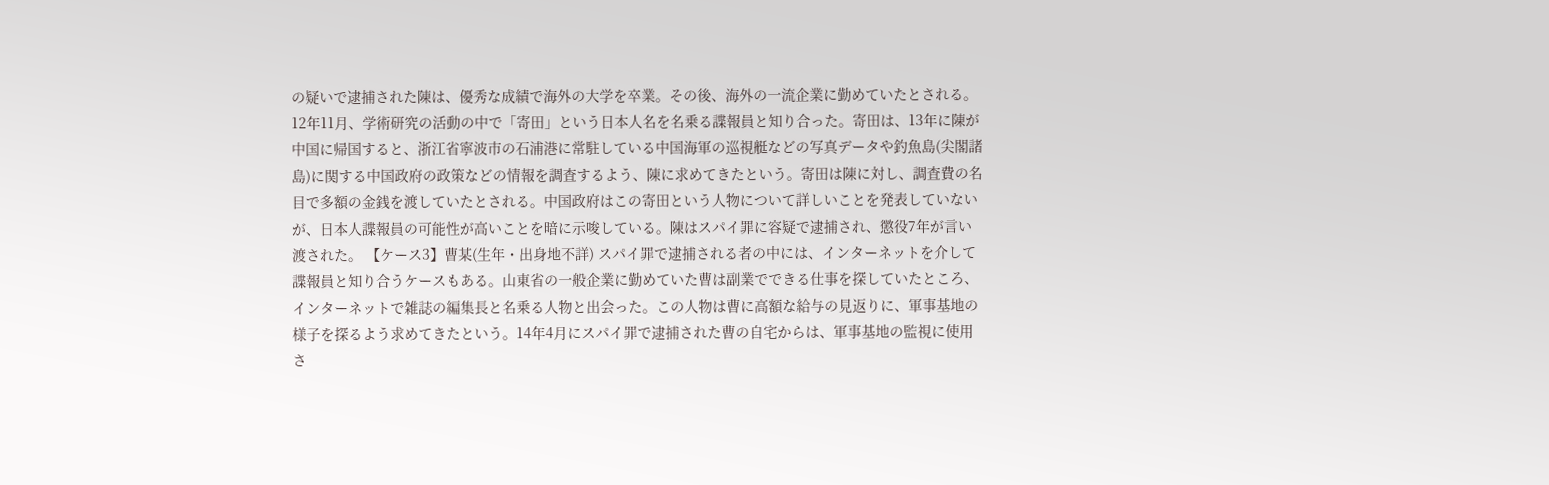の疑いで逮捕された陳は、優秀な成績で海外の大学を卒業。その後、海外の一流企業に勤めていたとされる。12年11月、学術研究の活動の中で「寄田」という日本人名を名乗る諜報員と知り合った。寄田は、13年に陳が中国に帰国すると、浙江省寧波市の石浦港に常駐している中国海軍の巡視艇などの写真データや釣魚島(尖閣諸島)に関する中国政府の政策などの情報を調査するよう、陳に求めてきたという。寄田は陳に対し、調査費の名目で多額の金銭を渡していたとされる。中国政府はこの寄田という人物について詳しいことを発表していないが、日本人諜報員の可能性が高いことを暗に示唆している。陳はスパイ罪に容疑で逮捕され、懲役7年が言い渡された。 【ケース3】曹某(生年・出身地不詳) スパイ罪で逮捕される者の中には、インターネットを介して諜報員と知り合うケースもある。山東省の一般企業に勤めていた曹は副業でできる仕事を探していたところ、インターネットで雑誌の編集長と名乗る人物と出会った。この人物は曹に高額な給与の見返りに、軍事基地の様子を探るよう求めてきたという。14年4月にスパイ罪で逮捕された曹の自宅からは、軍事基地の監視に使用さ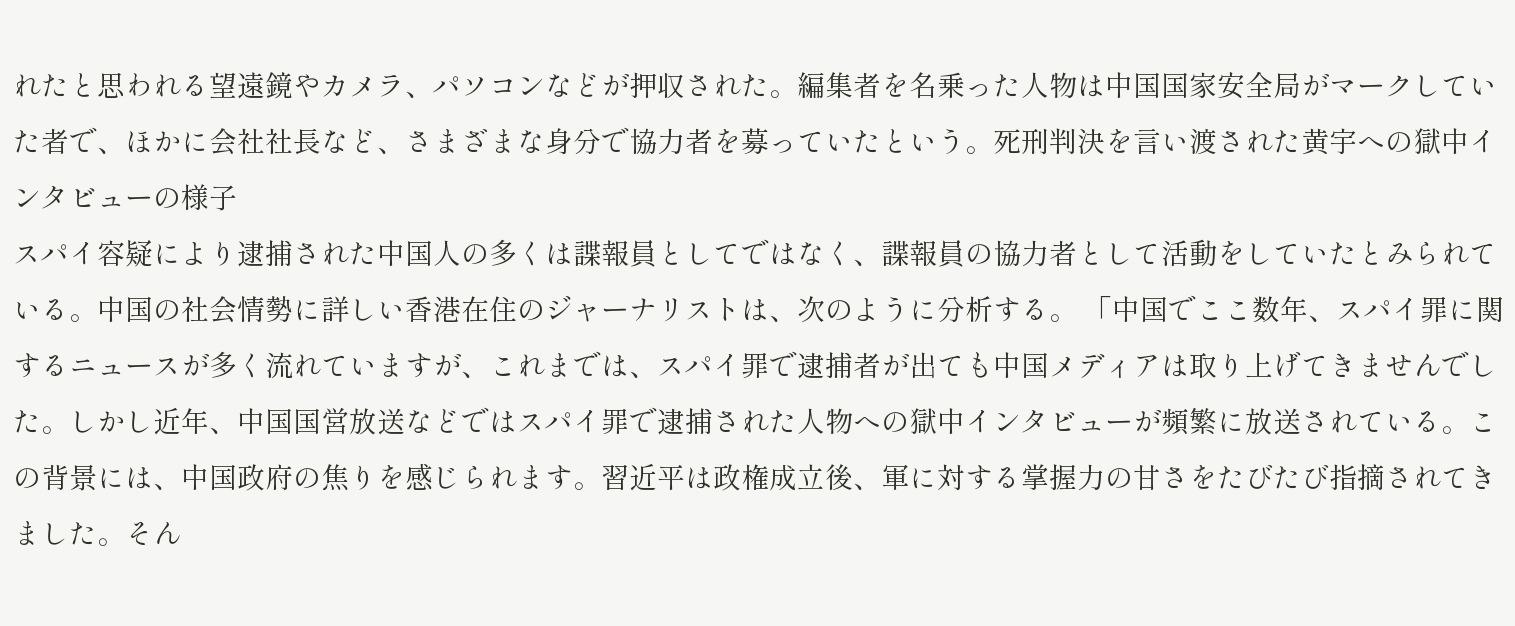れたと思われる望遠鏡やカメラ、パソコンなどが押収された。編集者を名乗った人物は中国国家安全局がマークしていた者で、ほかに会社社長など、さまざまな身分で協力者を募っていたという。死刑判決を言い渡された黄宇への獄中インタビューの様子
スパイ容疑により逮捕された中国人の多くは諜報員としてではなく、諜報員の協力者として活動をしていたとみられている。中国の社会情勢に詳しい香港在住のジャーナリストは、次のように分析する。 「中国でここ数年、スパイ罪に関するニュースが多く流れていますが、これまでは、スパイ罪で逮捕者が出ても中国メディアは取り上げてきませんでした。しかし近年、中国国営放送などではスパイ罪で逮捕された人物への獄中インタビューが頻繁に放送されている。この背景には、中国政府の焦りを感じられます。習近平は政権成立後、軍に対する掌握力の甘さをたびたび指摘されてきました。そん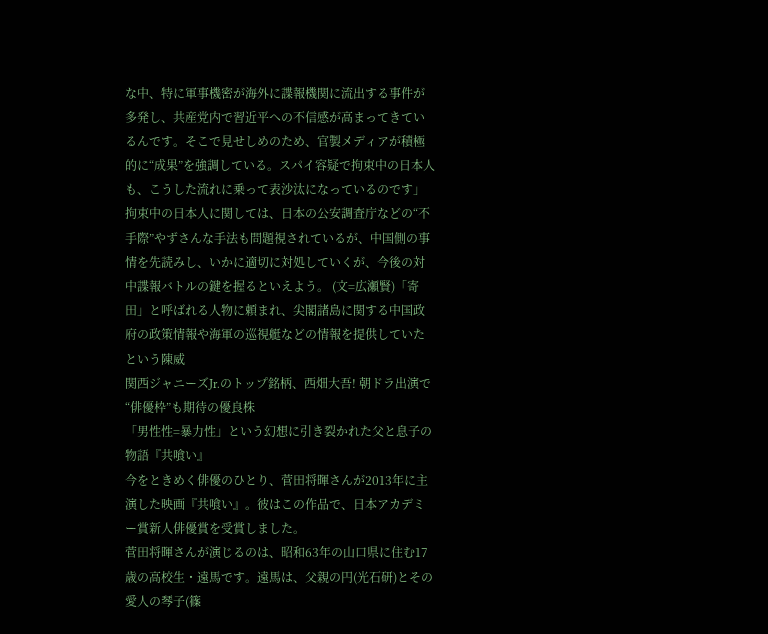な中、特に軍事機密が海外に諜報機関に流出する事件が多発し、共産党内で習近平への不信感が高まってきているんです。そこで見せしめのため、官製メディアが積極的に“成果”を強調している。スパイ容疑で拘束中の日本人も、こうした流れに乗って表沙汰になっているのです」 拘束中の日本人に関しては、日本の公安調査庁などの“不手際”やずさんな手法も問題視されているが、中国側の事情を先読みし、いかに適切に対処していくが、今後の対中諜報バトルの鍵を握るといえよう。 (文=広瀬賢)「寄田」と呼ばれる人物に頼まれ、尖閣諸島に関する中国政府の政策情報や海軍の巡視艇などの情報を提供していたという陳威
関西ジャニーズJr.のトップ銘柄、西畑大吾! 朝ドラ出演で“俳優枠”も期待の優良株
「男性性=暴力性」という幻想に引き裂かれた父と息子の物語『共喰い』
今をときめく俳優のひとり、菅田将暉さんが2013年に主演した映画『共喰い』。彼はこの作品で、日本アカデミー賞新人俳優賞を受賞しました。
菅田将暉さんが演じるのは、昭和63年の山口県に住む17歳の高校生・遠馬です。遠馬は、父親の円(光石研)とその愛人の琴子(篠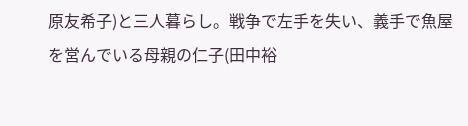原友希子)と三人暮らし。戦争で左手を失い、義手で魚屋を営んでいる母親の仁子(田中裕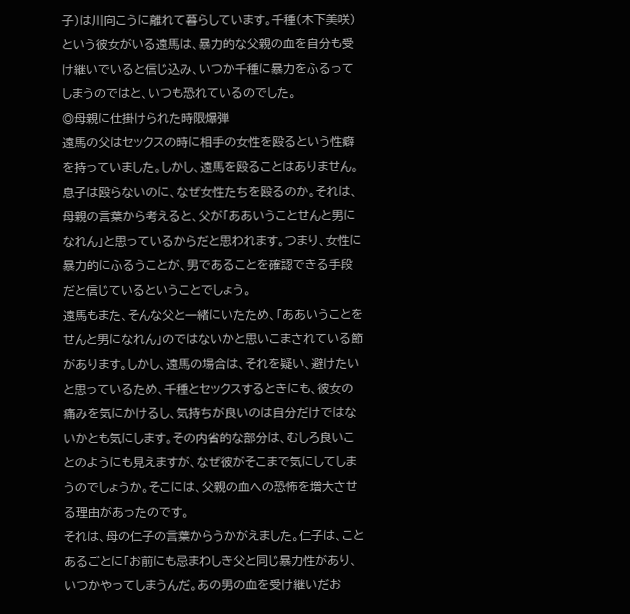子)は川向こうに離れて暮らしています。千種(木下美咲)という彼女がいる遠馬は、暴力的な父親の血を自分も受け継いでいると信じ込み、いつか千種に暴力をふるってしまうのではと、いつも恐れているのでした。
◎母親に仕掛けられた時限爆弾
遠馬の父はセックスの時に相手の女性を殴るという性癖を持っていました。しかし、遠馬を殴ることはありません。息子は殴らないのに、なぜ女性たちを殴るのか。それは、母親の言葉から考えると、父が「ああいうことせんと男になれん」と思っているからだと思われます。つまり、女性に暴力的にふるうことが、男であることを確認できる手段だと信じているということでしょう。
遠馬もまた、そんな父と一緒にいたため、「ああいうことをせんと男になれん」のではないかと思いこまされている節があります。しかし、遠馬の場合は、それを疑い、避けたいと思っているため、千種とセックスするときにも、彼女の痛みを気にかけるし、気持ちが良いのは自分だけではないかとも気にします。その内省的な部分は、むしろ良いことのようにも見えますが、なぜ彼がそこまで気にしてしまうのでしょうか。そこには、父親の血への恐怖を増大させる理由があったのです。
それは、母の仁子の言葉からうかがえました。仁子は、ことあるごとに「お前にも忌まわしき父と同じ暴力性があり、いつかやってしまうんだ。あの男の血を受け継いだお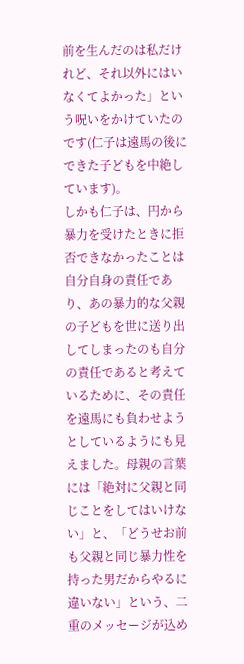前を生んだのは私だけれど、それ以外にはいなくてよかった」という呪いをかけていたのです(仁子は遠馬の後にできた子どもを中絶しています)。
しかも仁子は、円から暴力を受けたときに拒否できなかったことは自分自身の責任であり、あの暴力的な父親の子どもを世に送り出してしまったのも自分の責任であると考えているために、その責任を遠馬にも負わせようとしているようにも見えました。母親の言葉には「絶対に父親と同じことをしてはいけない」と、「どうせお前も父親と同じ暴力性を持った男だからやるに違いない」という、二重のメッセージが込め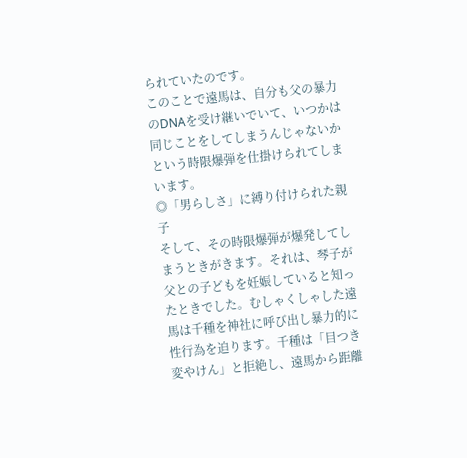られていたのです。
このことで遠馬は、自分も父の暴力のDNAを受け継いでいて、いつかは同じことをしてしまうんじゃないかという時限爆弾を仕掛けられてしまいます。
◎「男らしさ」に縛り付けられた親子
そして、その時限爆弾が爆発してしまうときがきます。それは、琴子が父との子どもを妊娠していると知ったときでした。むしゃくしゃした遠馬は千種を神社に呼び出し暴力的に性行為を迫ります。千種は「目つき変やけん」と拒絶し、遠馬から距離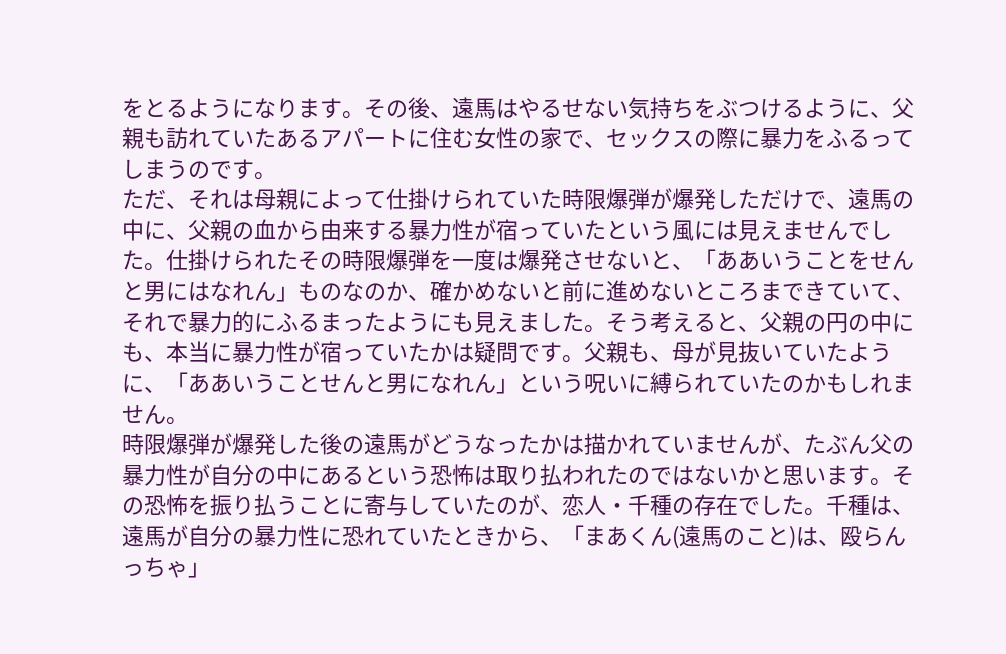をとるようになります。その後、遠馬はやるせない気持ちをぶつけるように、父親も訪れていたあるアパートに住む女性の家で、セックスの際に暴力をふるってしまうのです。
ただ、それは母親によって仕掛けられていた時限爆弾が爆発しただけで、遠馬の中に、父親の血から由来する暴力性が宿っていたという風には見えませんでした。仕掛けられたその時限爆弾を一度は爆発させないと、「ああいうことをせんと男にはなれん」ものなのか、確かめないと前に進めないところまできていて、それで暴力的にふるまったようにも見えました。そう考えると、父親の円の中にも、本当に暴力性が宿っていたかは疑問です。父親も、母が見抜いていたように、「ああいうことせんと男になれん」という呪いに縛られていたのかもしれません。
時限爆弾が爆発した後の遠馬がどうなったかは描かれていませんが、たぶん父の暴力性が自分の中にあるという恐怖は取り払われたのではないかと思います。その恐怖を振り払うことに寄与していたのが、恋人・千種の存在でした。千種は、遠馬が自分の暴力性に恐れていたときから、「まあくん(遠馬のこと)は、殴らんっちゃ」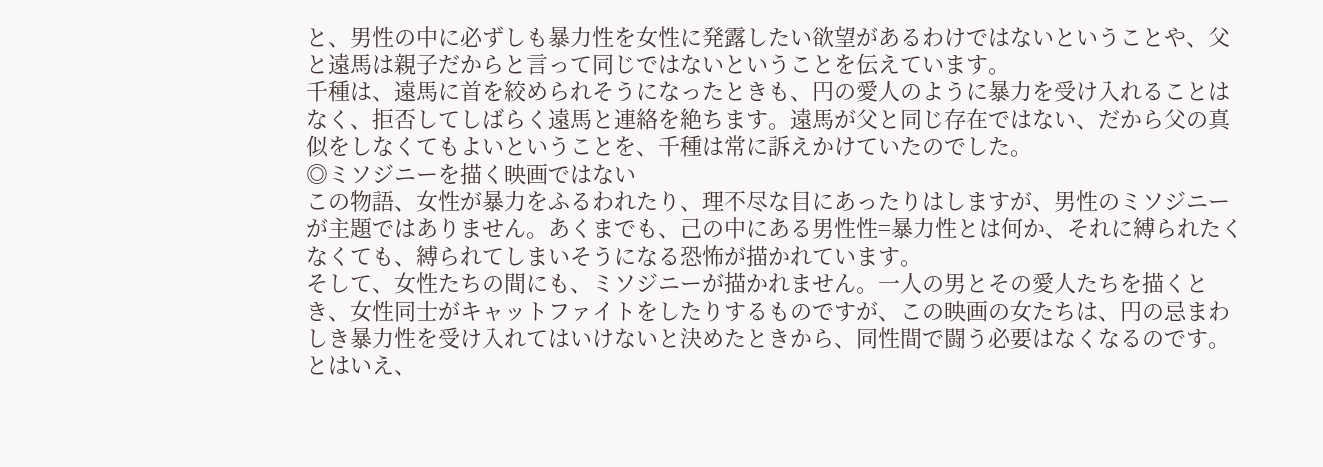と、男性の中に必ずしも暴力性を女性に発露したい欲望があるわけではないということや、父と遠馬は親子だからと言って同じではないということを伝えています。
千種は、遠馬に首を絞められそうになったときも、円の愛人のように暴力を受け入れることはなく、拒否してしばらく遠馬と連絡を絶ちます。遠馬が父と同じ存在ではない、だから父の真似をしなくてもよいということを、千種は常に訴えかけていたのでした。
◎ミソジニーを描く映画ではない
この物語、女性が暴力をふるわれたり、理不尽な目にあったりはしますが、男性のミソジニーが主題ではありません。あくまでも、己の中にある男性性=暴力性とは何か、それに縛られたくなくても、縛られてしまいそうになる恐怖が描かれています。
そして、女性たちの間にも、ミソジニーが描かれません。一人の男とその愛人たちを描くとき、女性同士がキャットファイトをしたりするものですが、この映画の女たちは、円の忌まわしき暴力性を受け入れてはいけないと決めたときから、同性間で闘う必要はなくなるのです。
とはいえ、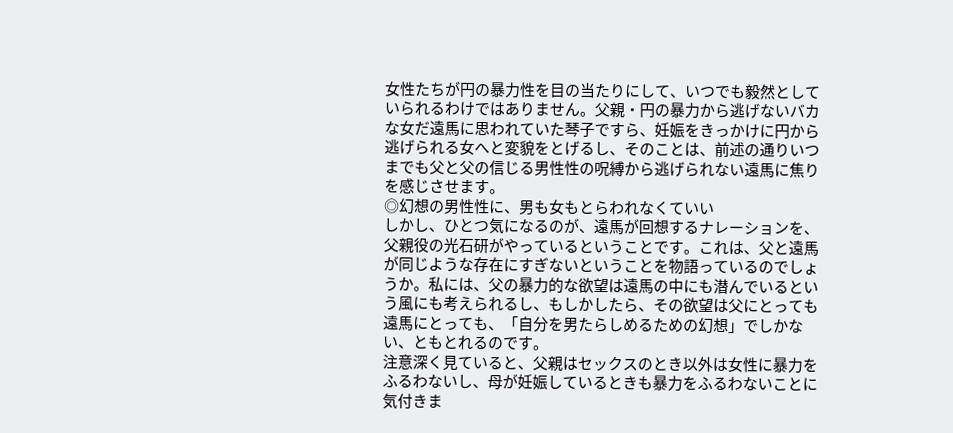女性たちが円の暴力性を目の当たりにして、いつでも毅然としていられるわけではありません。父親・円の暴力から逃げないバカな女だ遠馬に思われていた琴子ですら、妊娠をきっかけに円から逃げられる女へと変貌をとげるし、そのことは、前述の通りいつまでも父と父の信じる男性性の呪縛から逃げられない遠馬に焦りを感じさせます。
◎幻想の男性性に、男も女もとらわれなくていい
しかし、ひとつ気になるのが、遠馬が回想するナレーションを、父親役の光石研がやっているということです。これは、父と遠馬が同じような存在にすぎないということを物語っているのでしょうか。私には、父の暴力的な欲望は遠馬の中にも潜んでいるという風にも考えられるし、もしかしたら、その欲望は父にとっても遠馬にとっても、「自分を男たらしめるための幻想」でしかない、ともとれるのです。
注意深く見ていると、父親はセックスのとき以外は女性に暴力をふるわないし、母が妊娠しているときも暴力をふるわないことに気付きま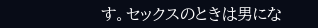す。セックスのときは男にな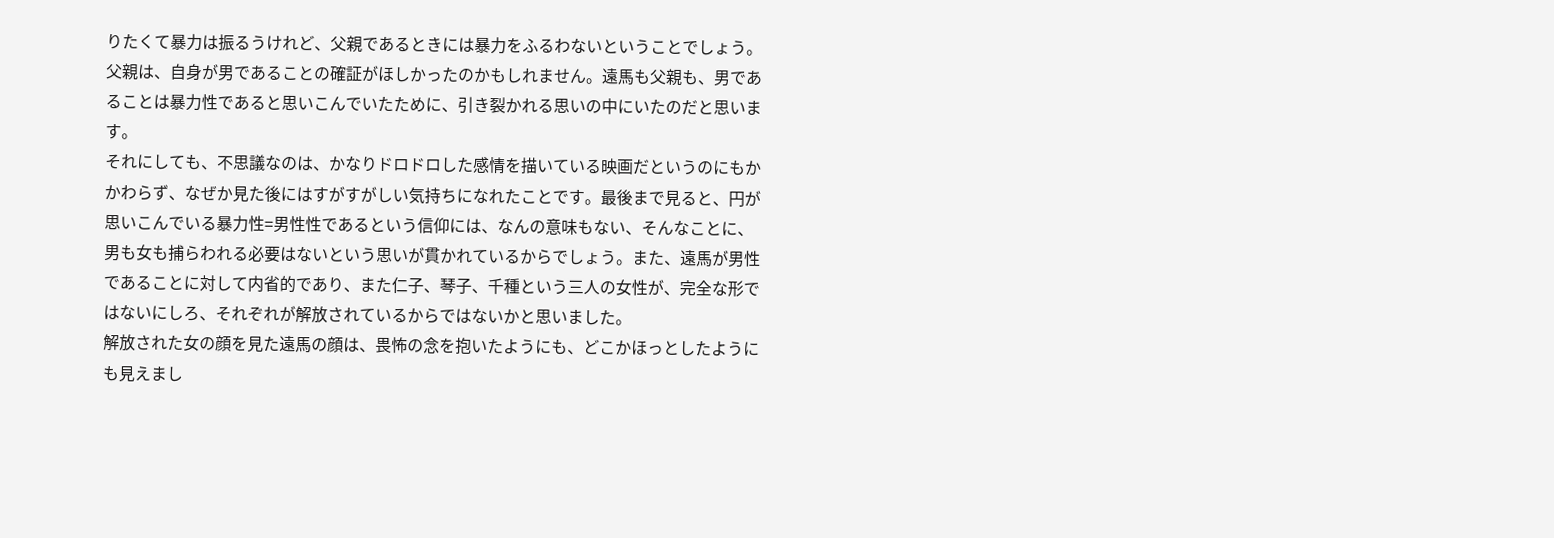りたくて暴力は振るうけれど、父親であるときには暴力をふるわないということでしょう。父親は、自身が男であることの確証がほしかったのかもしれません。遠馬も父親も、男であることは暴力性であると思いこんでいたために、引き裂かれる思いの中にいたのだと思います。
それにしても、不思議なのは、かなりドロドロした感情を描いている映画だというのにもかかわらず、なぜか見た後にはすがすがしい気持ちになれたことです。最後まで見ると、円が思いこんでいる暴力性=男性性であるという信仰には、なんの意味もない、そんなことに、男も女も捕らわれる必要はないという思いが貫かれているからでしょう。また、遠馬が男性であることに対して内省的であり、また仁子、琴子、千種という三人の女性が、完全な形ではないにしろ、それぞれが解放されているからではないかと思いました。
解放された女の顔を見た遠馬の顔は、畏怖の念を抱いたようにも、どこかほっとしたようにも見えまし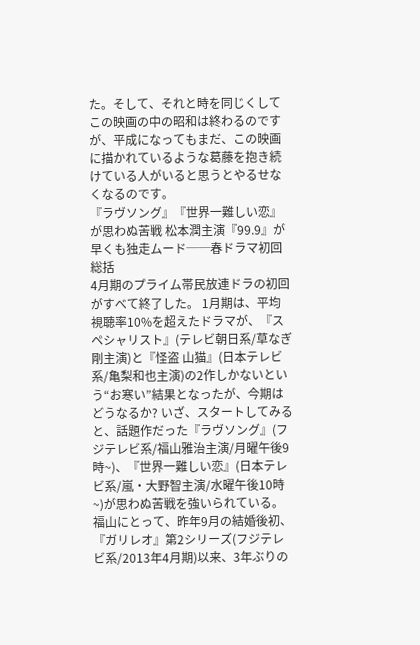た。そして、それと時を同じくしてこの映画の中の昭和は終わるのですが、平成になってもまだ、この映画に描かれているような葛藤を抱き続けている人がいると思うとやるせなくなるのです。
『ラヴソング』『世界一難しい恋』が思わぬ苦戦 松本潤主演『99.9』が早くも独走ムード──春ドラマ初回総括
4月期のプライム帯民放連ドラの初回がすべて終了した。 1月期は、平均視聴率10%を超えたドラマが、『スペシャリスト』(テレビ朝日系/草なぎ剛主演)と『怪盗 山猫』(日本テレビ系/亀梨和也主演)の2作しかないという“お寒い”結果となったが、今期はどうなるか? いざ、スタートしてみると、話題作だった『ラヴソング』(フジテレビ系/福山雅治主演/月曜午後9時~)、『世界一難しい恋』(日本テレビ系/嵐・大野智主演/水曜午後10時~)が思わぬ苦戦を強いられている。 福山にとって、昨年9月の結婚後初、『ガリレオ』第2シリーズ(フジテレビ系/2013年4月期)以来、3年ぶりの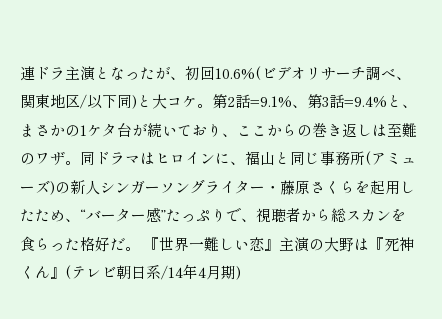連ドラ主演となったが、初回10.6%(ビデオリサーチ調べ、関東地区/以下同)と大コケ。第2話=9.1%、第3話=9.4%と、まさかの1ケタ台が続いており、ここからの巻き返しは至難のワザ。同ドラマはヒロインに、福山と同じ事務所(アミューズ)の新人シンガーソングライター・藤原さくらを起用したため、“バーター感”たっぷりで、視聴者から総スカンを食らった格好だ。 『世界一難しい恋』主演の大野は『死神くん』(テレビ朝日系/14年4月期)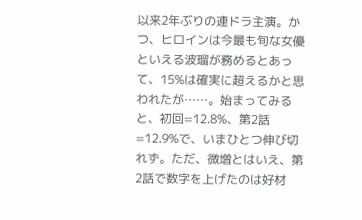以来2年ぶりの連ドラ主演。かつ、ヒロインは今最も旬な女優といえる波瑠が務めるとあって、15%は確実に超えるかと思われたが……。始まってみると、初回=12.8%、第2話=12.9%で、いまひとつ伸び切れず。ただ、微増とはいえ、第2話で数字を上げたのは好材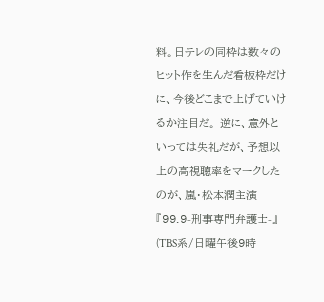料。日テレの同枠は数々のヒット作を生んだ看板枠だけに、今後どこまで上げていけるか注目だ。 逆に、意外といっては失礼だが、予想以上の高視聴率をマークしたのが、嵐・松本潤主演『99.9-刑事専門弁護士-』(TBS系/日曜午後9時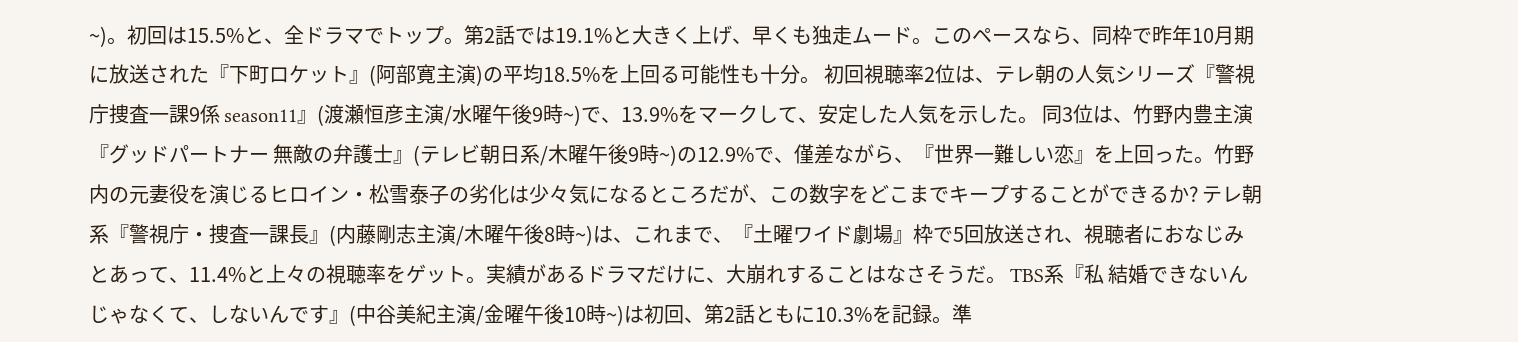~)。初回は15.5%と、全ドラマでトップ。第2話では19.1%と大きく上げ、早くも独走ムード。このペースなら、同枠で昨年10月期に放送された『下町ロケット』(阿部寛主演)の平均18.5%を上回る可能性も十分。 初回視聴率2位は、テレ朝の人気シリーズ『警視庁捜査一課9係 season11』(渡瀬恒彦主演/水曜午後9時~)で、13.9%をマークして、安定した人気を示した。 同3位は、竹野内豊主演『グッドパートナー 無敵の弁護士』(テレビ朝日系/木曜午後9時~)の12.9%で、僅差ながら、『世界一難しい恋』を上回った。竹野内の元妻役を演じるヒロイン・松雪泰子の劣化は少々気になるところだが、この数字をどこまでキープすることができるか? テレ朝系『警視庁・捜査一課長』(内藤剛志主演/木曜午後8時~)は、これまで、『土曜ワイド劇場』枠で5回放送され、視聴者におなじみとあって、11.4%と上々の視聴率をゲット。実績があるドラマだけに、大崩れすることはなさそうだ。 TBS系『私 結婚できないんじゃなくて、しないんです』(中谷美紀主演/金曜午後10時~)は初回、第2話ともに10.3%を記録。準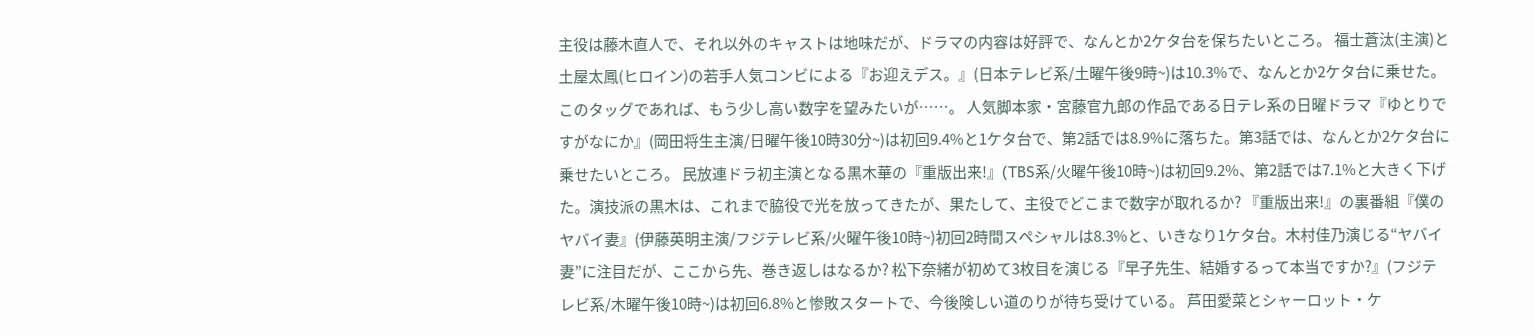主役は藤木直人で、それ以外のキャストは地味だが、ドラマの内容は好評で、なんとか2ケタ台を保ちたいところ。 福士蒼汰(主演)と土屋太鳳(ヒロイン)の若手人気コンビによる『お迎えデス。』(日本テレビ系/土曜午後9時~)は10.3%で、なんとか2ケタ台に乗せた。このタッグであれば、もう少し高い数字を望みたいが……。 人気脚本家・宮藤官九郎の作品である日テレ系の日曜ドラマ『ゆとりですがなにか』(岡田将生主演/日曜午後10時30分~)は初回9.4%と1ケタ台で、第2話では8.9%に落ちた。第3話では、なんとか2ケタ台に乗せたいところ。 民放連ドラ初主演となる黒木華の『重版出来!』(TBS系/火曜午後10時~)は初回9.2%、第2話では7.1%と大きく下げた。演技派の黒木は、これまで脇役で光を放ってきたが、果たして、主役でどこまで数字が取れるか? 『重版出来!』の裏番組『僕のヤバイ妻』(伊藤英明主演/フジテレビ系/火曜午後10時~)初回2時間スペシャルは8.3%と、いきなり1ケタ台。木村佳乃演じる“ヤバイ妻”に注目だが、ここから先、巻き返しはなるか? 松下奈緒が初めて3枚目を演じる『早子先生、結婚するって本当ですか?』(フジテレビ系/木曜午後10時~)は初回6.8%と惨敗スタートで、今後険しい道のりが待ち受けている。 芦田愛菜とシャーロット・ケ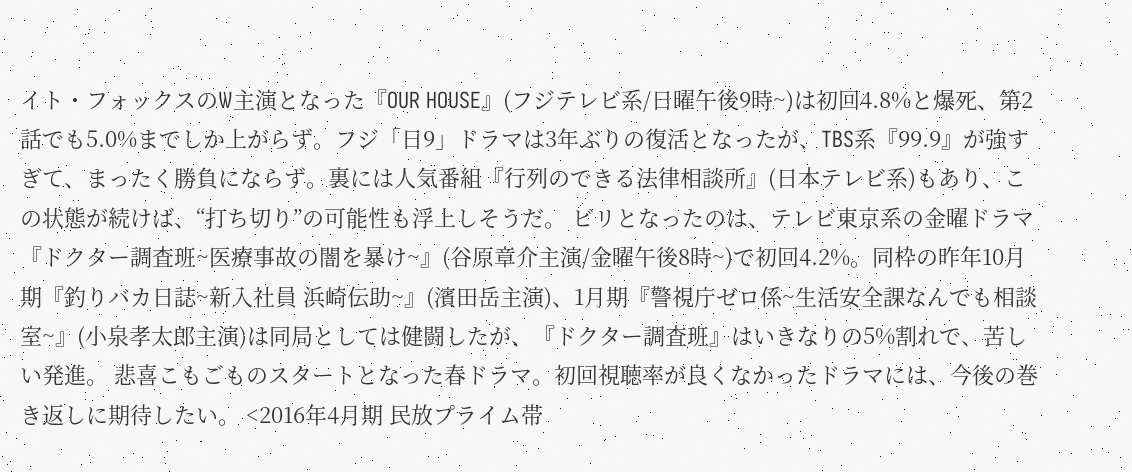イト・フォックスのW主演となった『OUR HOUSE』(フジテレビ系/日曜午後9時~)は初回4.8%と爆死、第2話でも5.0%までしか上がらず。フジ「日9」ドラマは3年ぶりの復活となったが、TBS系『99.9』が強すぎて、まったく勝負にならず。裏には人気番組『行列のできる法律相談所』(日本テレビ系)もあり、この状態が続けば、“打ち切り”の可能性も浮上しそうだ。 ビリとなったのは、テレビ東京系の金曜ドラマ『ドクター調査班~医療事故の闇を暴け~』(谷原章介主演/金曜午後8時~)で初回4.2%。同枠の昨年10月期『釣りバカ日誌~新入社員 浜崎伝助~』(濱田岳主演)、1月期『警視庁ゼロ係~生活安全課なんでも相談室~』(小泉孝太郎主演)は同局としては健闘したが、『ドクター調査班』はいきなりの5%割れで、苦しい発進。 悲喜こもごものスタートとなった春ドラマ。初回視聴率が良くなかったドラマには、今後の巻き返しに期待したい。 <2016年4月期 民放プライム帯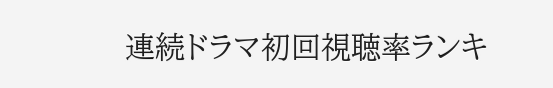連続ドラマ初回視聴率ランキ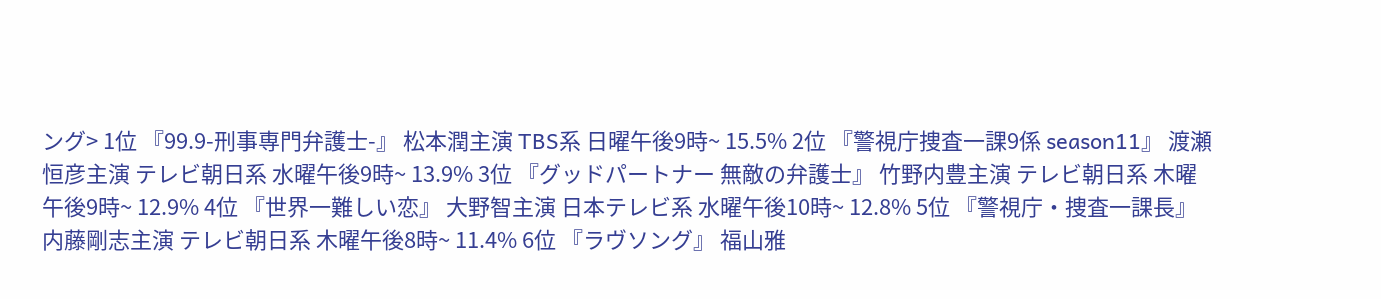ング> 1位 『99.9-刑事専門弁護士-』 松本潤主演 TBS系 日曜午後9時~ 15.5% 2位 『警視庁捜査一課9係 season11』 渡瀬恒彦主演 テレビ朝日系 水曜午後9時~ 13.9% 3位 『グッドパートナー 無敵の弁護士』 竹野内豊主演 テレビ朝日系 木曜午後9時~ 12.9% 4位 『世界一難しい恋』 大野智主演 日本テレビ系 水曜午後10時~ 12.8% 5位 『警視庁・捜査一課長』 内藤剛志主演 テレビ朝日系 木曜午後8時~ 11.4% 6位 『ラヴソング』 福山雅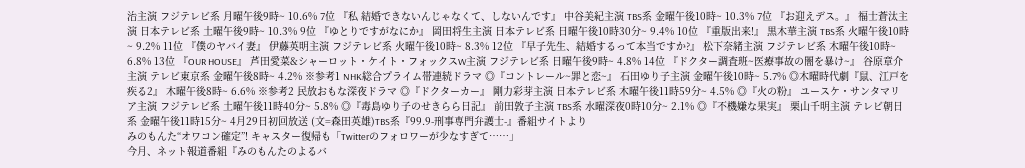治主演 フジテレビ系 月曜午後9時~ 10.6% 7位 『私 結婚できないんじゃなくて、しないんです』 中谷美紀主演 TBS系 金曜午後10時~ 10.3% 7位 『お迎えデス。』 福士蒼汰主演 日本テレビ系 土曜午後9時~ 10.3% 9位 『ゆとりですがなにか』 岡田将生主演 日本テレビ系 日曜午後10時30分~ 9.4% 10位 『重版出来!』 黒木華主演 TBS系 火曜午後10時~ 9.2% 11位 『僕のヤバイ妻』 伊藤英明主演 フジテレビ系 火曜午後10時~ 8.3% 12位 『早子先生、結婚するって本当ですか?』 松下奈緒主演 フジテレビ系 木曜午後10時~ 6.8% 13位 『OUR HOUSE』 芦田愛菜&シャーロット・ケイト・フォックスW主演 フジテレビ系 日曜午後9時~ 4.8% 14位 『ドクター調査班~医療事故の闇を暴け~』 谷原章介主演 テレビ東京系 金曜午後8時~ 4.2% ※参考1 NHK総合プライム帯連続ドラマ ◎『コントレール~罪と恋~』 石田ゆり子主演 金曜午後10時~ 5.7% ◎木曜時代劇『鼠、江戸を疾る2』 木曜午後8時~ 6.6% ※参考2 民放おもな深夜ドラマ ◎『ドクターカー』 剛力彩芽主演 日本テレビ系 木曜午後11時59分~ 4.5% ◎『火の粉』 ユースケ・サンタマリア主演 フジテレビ系 土曜午後11時40分~ 5.8% ◎『毒島ゆり子のせきらら日記』 前田敦子主演 TBS系 水曜深夜0時10分~ 2.1% ◎『不機嫌な果実』 栗山千明主演 テレビ朝日系 金曜午後11時15分~ 4月29日初回放送 (文=森田英雄)TBS系『99.9-刑事専門弁護士-』番組サイトより
みのもんた“オワコン確定”! キャスター復帰も「Twitterのフォロワーが少なすぎて……」
今月、ネット報道番組『みのもんたのよるバ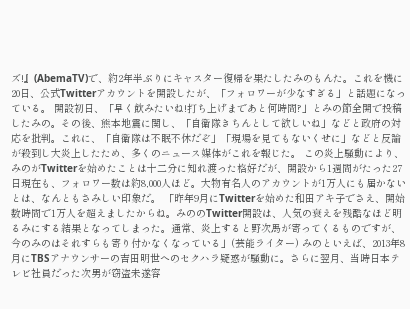ズ!』(AbemaTV)で、約2年半ぶりにキャスター復帰を果たしたみのもんた。これを機に20日、公式Twitterアカウントを開設したが、「フォロワーが少なすぎる」と話題になっている。 開設初日、「早く飲みたいね!打ち上げまであと何時間?」とみの節全開で投稿したみの。その後、熊本地震に関し、「自衛隊きちんとして欲しいね」などと政府の対応を批判。これに、「自衛隊は不眠不休だぞ」「現場を見てもないくせに」などと反論が殺到し大炎上したため、多くのニュース媒体がこれを報じた。 この炎上騒動により、みのがTwitterを始めたことは十二分に知れ渡った格好だが、開設から1週間がたった27日現在も、フォロワー数は約8,000人ほど。大物有名人のアカウントが1万人にも届かないとは、なんともさみしい印象だ。 「昨年9月にTwitterを始めた和田アキ子でさえ、開始数時間で1万人を超えましたからね。みののTwitter開設は、人気の衰えを残酷なほど明るみにする結果となってしまった。通常、炎上すると野次馬が寄ってくるものですが、今のみのはそれすらも寄り付かなくなっている」(芸能ライター) みのといえば、2013年8月にTBSアナウンサーの吉田明世へのセクハラ疑惑が騒動に。さらに翌月、当時日本テレビ社員だった次男が窃盗未遂容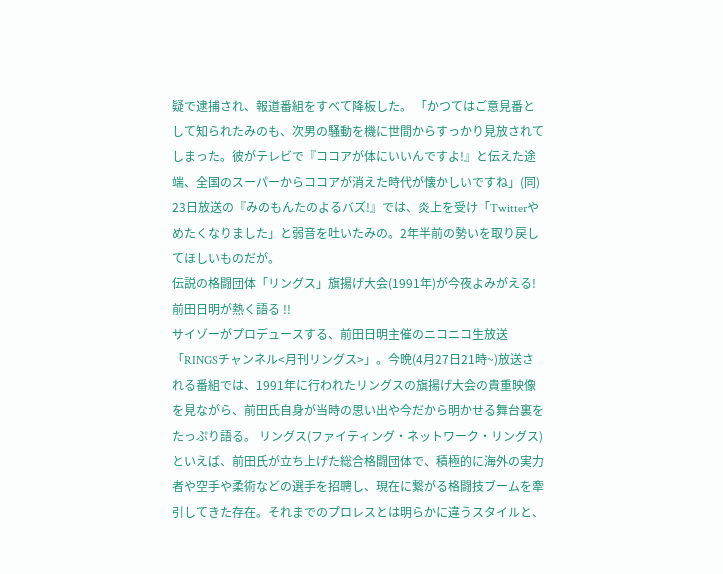疑で逮捕され、報道番組をすべて降板した。 「かつてはご意見番として知られたみのも、次男の騒動を機に世間からすっかり見放されてしまった。彼がテレビで『ココアが体にいいんですよ!』と伝えた途端、全国のスーパーからココアが消えた時代が懐かしいですね」(同) 23日放送の『みのもんたのよるバズ!』では、炎上を受け「Twitterやめたくなりました」と弱音を吐いたみの。2年半前の勢いを取り戻してほしいものだが。
伝説の格闘団体「リングス」旗揚げ大会(1991年)が今夜よみがえる! 前田日明が熱く語る !!
サイゾーがプロデュースする、前田日明主催のニコニコ生放送「RINGSチャンネル<月刊リングス>」。今晩(4月27日21時~)放送される番組では、1991年に行われたリングスの旗揚げ大会の貴重映像を見ながら、前田氏自身が当時の思い出や今だから明かせる舞台裏をたっぷり語る。 リングス(ファイティング・ネットワーク・リングス)といえば、前田氏が立ち上げた総合格闘団体で、積極的に海外の実力者や空手や柔術などの選手を招聘し、現在に繋がる格闘技ブームを牽引してきた存在。それまでのプロレスとは明らかに違うスタイルと、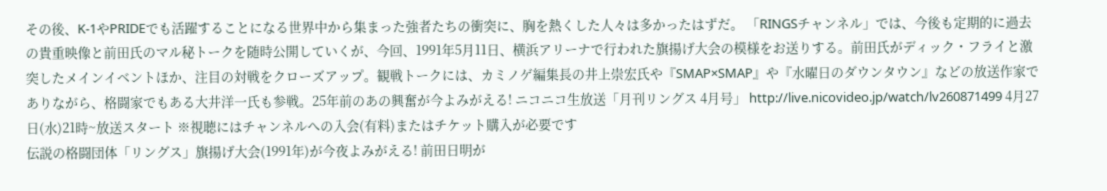その後、K-1やPRIDEでも活躍することになる世界中から集まった強者たちの衝突に、胸を熱くした人々は多かったはずだ。 「RINGSチャンネル」では、今後も定期的に過去の貴重映像と前田氏のマル秘トークを随時公開していくが、今回、1991年5月11日、横浜アリーナで行われた旗揚げ大会の模様をお送りする。前田氏がディック・フライと激突したメインイベントほか、注目の対戦をクローズアップ。観戦トークには、カミノゲ編集長の井上崇宏氏や『SMAP×SMAP』や『水曜日のダウンタウン』などの放送作家でありながら、格闘家でもある大井洋一氏も参戦。25年前のあの興奮が今よみがえる! ニコニコ生放送「月刊リングス 4月号」 http://live.nicovideo.jp/watch/lv260871499 4月27日(水)21時~放送スタート ※視聴にはチャンネルへの入会(有料)またはチケット購入が必要です
伝説の格闘団体「リングス」旗揚げ大会(1991年)が今夜よみがえる! 前田日明が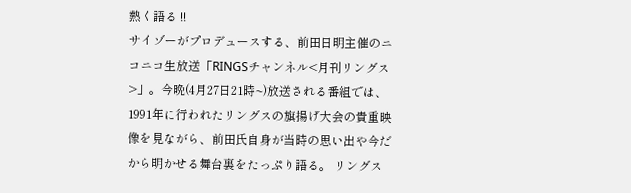熱く語る !!
サイゾーがプロデュースする、前田日明主催のニコニコ生放送「RINGSチャンネル<月刊リングス>」。今晩(4月27日21時~)放送される番組では、1991年に行われたリングスの旗揚げ大会の貴重映像を見ながら、前田氏自身が当時の思い出や今だから明かせる舞台裏をたっぷり語る。 リングス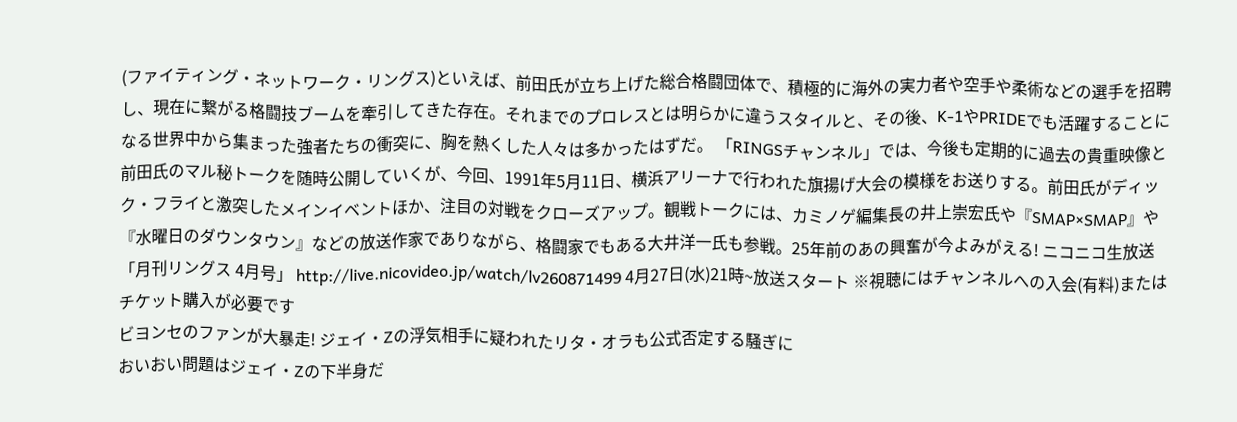(ファイティング・ネットワーク・リングス)といえば、前田氏が立ち上げた総合格闘団体で、積極的に海外の実力者や空手や柔術などの選手を招聘し、現在に繋がる格闘技ブームを牽引してきた存在。それまでのプロレスとは明らかに違うスタイルと、その後、K-1やPRIDEでも活躍することになる世界中から集まった強者たちの衝突に、胸を熱くした人々は多かったはずだ。 「RINGSチャンネル」では、今後も定期的に過去の貴重映像と前田氏のマル秘トークを随時公開していくが、今回、1991年5月11日、横浜アリーナで行われた旗揚げ大会の模様をお送りする。前田氏がディック・フライと激突したメインイベントほか、注目の対戦をクローズアップ。観戦トークには、カミノゲ編集長の井上崇宏氏や『SMAP×SMAP』や『水曜日のダウンタウン』などの放送作家でありながら、格闘家でもある大井洋一氏も参戦。25年前のあの興奮が今よみがえる! ニコニコ生放送「月刊リングス 4月号」 http://live.nicovideo.jp/watch/lv260871499 4月27日(水)21時~放送スタート ※視聴にはチャンネルへの入会(有料)またはチケット購入が必要です
ビヨンセのファンが大暴走! ジェイ・Zの浮気相手に疑われたリタ・オラも公式否定する騒ぎに
おいおい問題はジェイ・Zの下半身だ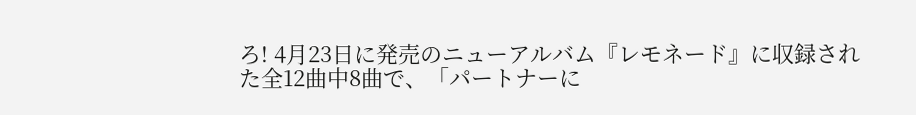ろ! 4月23日に発売のニューアルバム『レモネード』に収録された全12曲中8曲で、「パートナーに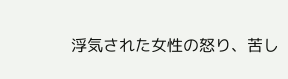浮気された女性の怒り、苦し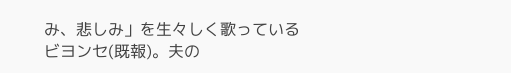み、悲しみ」を生々しく歌っているビヨンセ(既報)。夫の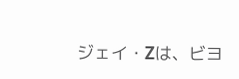ジェイ・Zは、ビヨ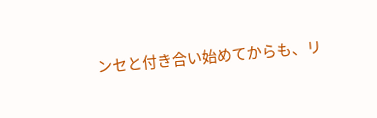ンセと付き合い始めてからも、リ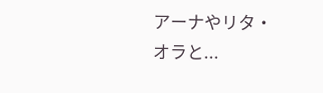アーナやリタ・オラと...